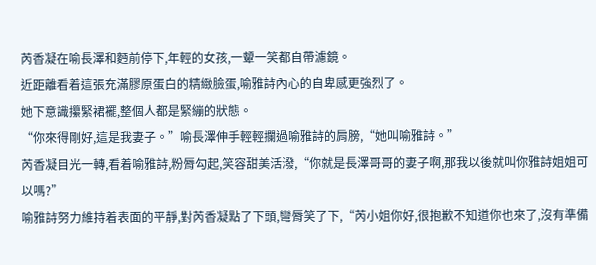芮香凝在喻長澤和麪前停下,年輕的女孩,一顰一笑都自帶濾鏡。
近距離看着這張充滿膠原蛋白的精緻臉蛋,喻雅詩內心的自卑感更強烈了。
她下意識攥緊裙襬,整個人都是緊繃的狀態。
“你來得剛好,這是我妻子。”喻長澤伸手輕輕攔過喻雅詩的肩膀,“她叫喻雅詩。”
芮香凝目光一轉,看着喻雅詩,粉脣勾起,笑容甜美活潑,“你就是長澤哥哥的妻子啊,那我以後就叫你雅詩姐姐可以嗎?”
喻雅詩努力維持着表面的平靜,對芮香凝點了下頭,彎脣笑了下,“芮小姐你好,很抱歉不知道你也來了,沒有準備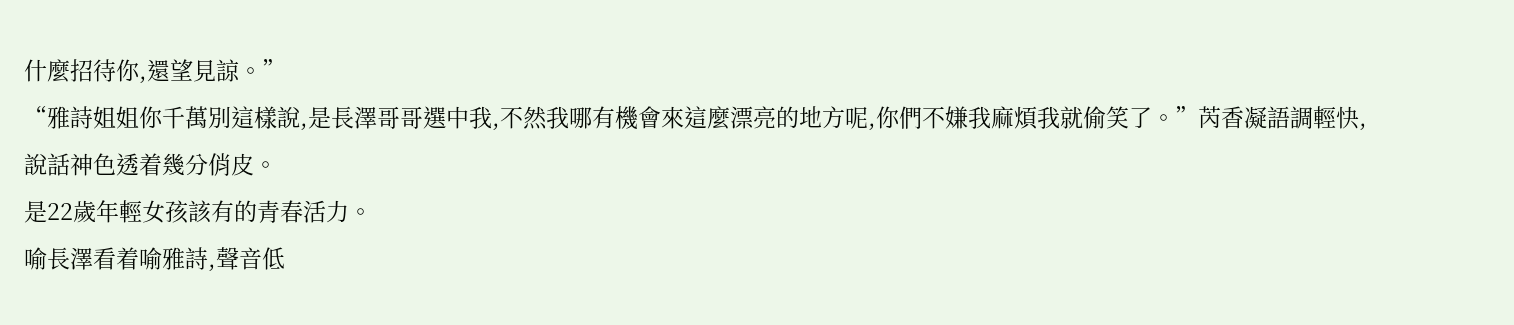什麼招待你,還望見諒。”
“雅詩姐姐你千萬別這樣說,是長澤哥哥選中我,不然我哪有機會來這麼漂亮的地方呢,你們不嫌我麻煩我就偷笑了。”芮香凝語調輕快,說話神色透着幾分俏皮。
是22歲年輕女孩該有的青春活力。
喻長澤看着喻雅詩,聲音低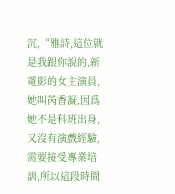沉,“雅詩,這位就是我跟你說的,新電影的女主演員,她叫芮香凝,因爲她不是科班出身,又沒有演戲經驗,需要接受專業培訓,所以這段時間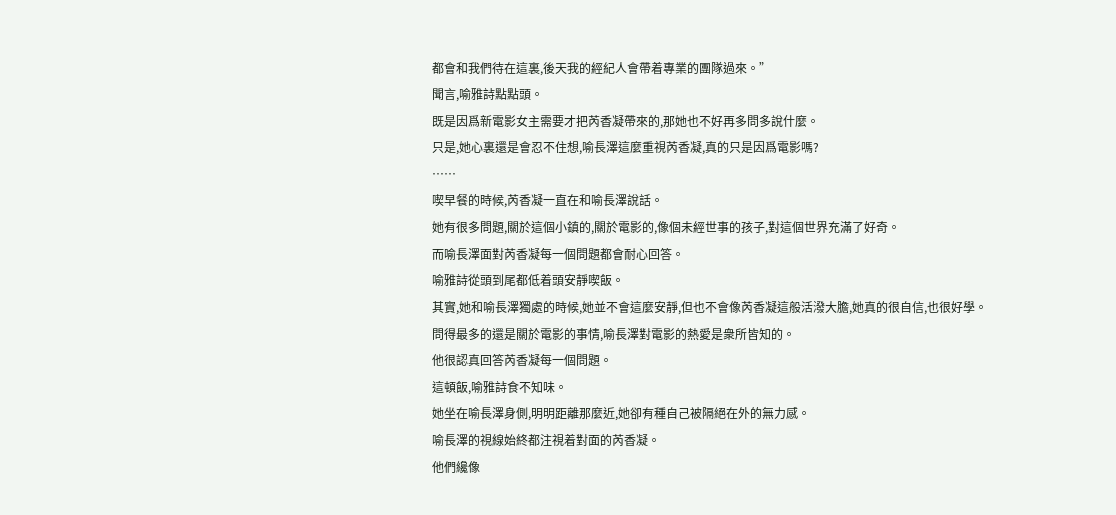都會和我們待在這裏,後天我的經紀人會帶着專業的團隊過來。”
聞言,喻雅詩點點頭。
既是因爲新電影女主需要才把芮香凝帶來的,那她也不好再多問多說什麼。
只是,她心裏還是會忍不住想,喻長澤這麼重視芮香凝,真的只是因爲電影嗎?
……
喫早餐的時候,芮香凝一直在和喻長澤說話。
她有很多問題,關於這個小鎮的,關於電影的,像個未經世事的孩子,對這個世界充滿了好奇。
而喻長澤面對芮香凝每一個問題都會耐心回答。
喻雅詩從頭到尾都低着頭安靜喫飯。
其實,她和喻長澤獨處的時候,她並不會這麼安靜,但也不會像芮香凝這般活潑大膽,她真的很自信,也很好學。
問得最多的還是關於電影的事情,喻長澤對電影的熱愛是衆所皆知的。
他很認真回答芮香凝每一個問題。
這頓飯,喻雅詩食不知味。
她坐在喻長澤身側,明明距離那麼近,她卻有種自己被隔絕在外的無力感。
喻長澤的視線始終都注視着對面的芮香凝。
他們纔像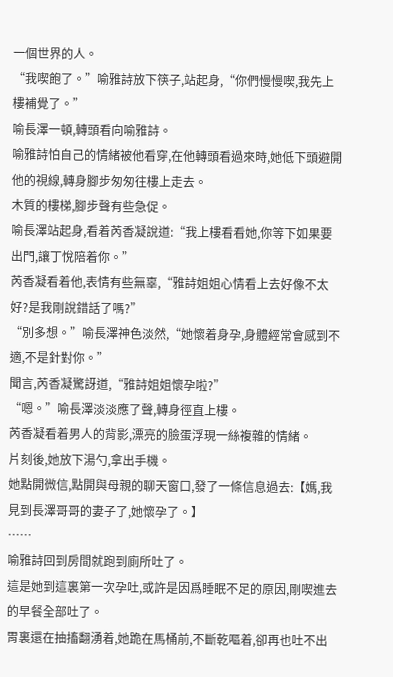一個世界的人。
“我喫飽了。”喻雅詩放下筷子,站起身,“你們慢慢喫,我先上樓補覺了。”
喻長澤一頓,轉頭看向喻雅詩。
喻雅詩怕自己的情緒被他看穿,在他轉頭看過來時,她低下頭避開他的視線,轉身腳步匆匆往樓上走去。
木質的樓梯,腳步聲有些急促。
喻長澤站起身,看着芮香凝說道:“我上樓看看她,你等下如果要出門,讓丁悅陪着你。”
芮香凝看着他,表情有些無辜,“雅詩姐姐心情看上去好像不太好?是我剛說錯話了嗎?”
“別多想。”喻長澤神色淡然,“她懷着身孕,身體經常會感到不適,不是針對你。”
聞言,芮香凝驚訝道,“雅詩姐姐懷孕啦?”
“嗯。”喻長澤淡淡應了聲,轉身徑直上樓。
芮香凝看着男人的背影,漂亮的臉蛋浮現一絲複雜的情緒。
片刻後,她放下湯勺,拿出手機。
她點開微信,點開與母親的聊天窗口,發了一條信息過去:【媽,我見到長澤哥哥的妻子了,她懷孕了。】
……
喻雅詩回到房間就跑到廁所吐了。
這是她到這裏第一次孕吐,或許是因爲睡眠不足的原因,剛喫進去的早餐全部吐了。
胃裏還在抽搐翻湧着,她跪在馬桶前,不斷乾嘔着,卻再也吐不出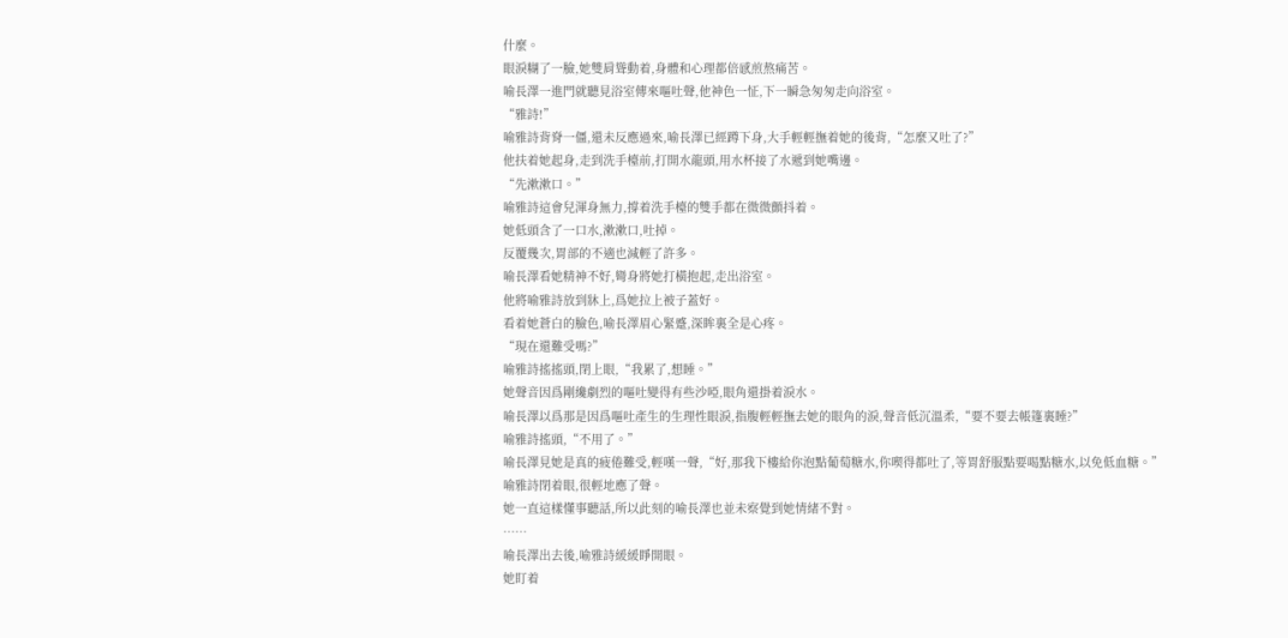什麼。
眼淚糊了一臉,她雙肩聳動着,身體和心理都倍感煎熬痛苦。
喻長澤一進門就聽見浴室傳來嘔吐聲,他神色一怔,下一瞬急匆匆走向浴室。
“雅詩!”
喻雅詩背脊一僵,還未反應過來,喻長澤已經蹲下身,大手輕輕撫着她的後背,“怎麼又吐了?”
他扶着她起身,走到洗手檯前,打開水龍頭,用水杯接了水遞到她嘴邊。
“先漱漱口。”
喻雅詩這會兒渾身無力,撐着洗手檯的雙手都在微微顫抖着。
她低頭含了一口水,漱漱口,吐掉。
反覆幾次,胃部的不適也減輕了許多。
喻長澤看她精神不好,彎身將她打橫抱起,走出浴室。
他將喻雅詩放到牀上,爲她拉上被子蓋好。
看着她蒼白的臉色,喻長澤眉心緊蹙,深眸裏全是心疼。
“現在還難受嗎?”
喻雅詩搖搖頭,閉上眼,“我累了,想睡。”
她聲音因爲剛纔劇烈的嘔吐變得有些沙啞,眼角還掛着淚水。
喻長澤以爲那是因爲嘔吐產生的生理性眼淚,指腹輕輕撫去她的眼角的淚,聲音低沉溫柔,“要不要去帳篷裏睡?”
喻雅詩搖頭,“不用了。”
喻長澤見她是真的疲倦難受,輕嘆一聲,“好,那我下樓給你泡點葡萄糖水,你喫得都吐了,等胃舒服點要喝點糖水,以免低血糖。”
喻雅詩閉着眼,很輕地應了聲。
她一直這樣懂事聽話,所以此刻的喻長澤也並未察覺到她情緒不對。
……
喻長澤出去後,喻雅詩緩緩睜開眼。
她盯着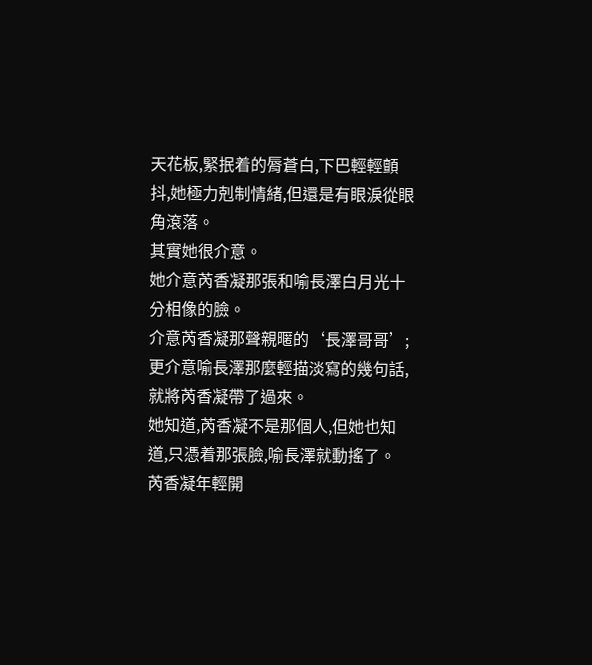天花板,緊抿着的脣蒼白,下巴輕輕顫抖,她極力剋制情緒,但還是有眼淚從眼角滾落。
其實她很介意。
她介意芮香凝那張和喻長澤白月光十分相像的臉。
介意芮香凝那聲親暱的‘長澤哥哥’;
更介意喻長澤那麼輕描淡寫的幾句話,就將芮香凝帶了過來。
她知道,芮香凝不是那個人,但她也知道,只憑着那張臉,喻長澤就動搖了。
芮香凝年輕開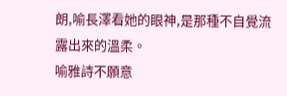朗,喻長澤看她的眼神,是那種不自覺流露出來的溫柔。
喻雅詩不願意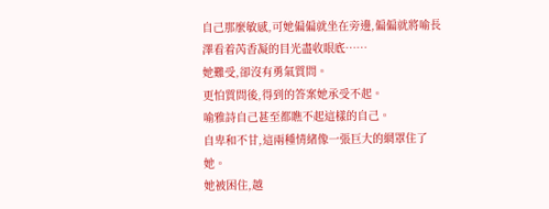自己那麼敏感,可她偏偏就坐在旁邊,偏偏就將喻長澤看着芮香凝的目光盡收眼底……
她難受,卻沒有勇氣質問。
更怕質問後,得到的答案她承受不起。
喻雅詩自己甚至都瞧不起這樣的自己。
自卑和不甘,這兩種情緒像一張巨大的網罩住了她。
她被困住,越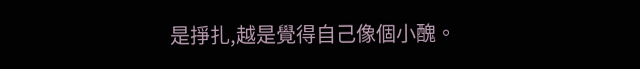是掙扎,越是覺得自己像個小醜。